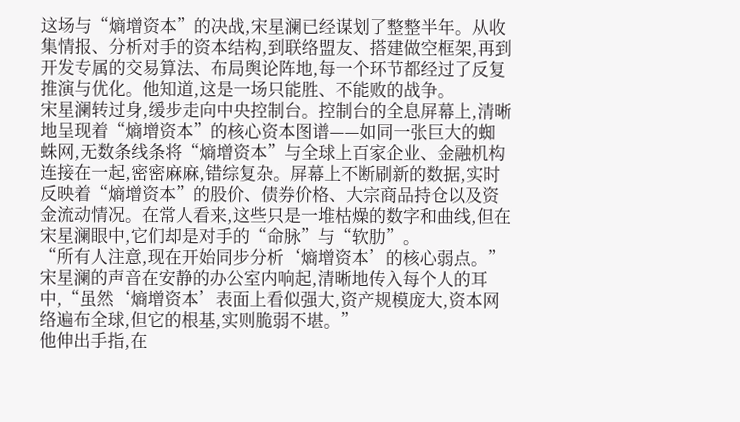这场与“熵增资本”的决战,宋星澜已经谋划了整整半年。从收集情报、分析对手的资本结构,到联络盟友、搭建做空框架,再到开发专属的交易算法、布局舆论阵地,每一个环节都经过了反复推演与优化。他知道,这是一场只能胜、不能败的战争。
宋星澜转过身,缓步走向中央控制台。控制台的全息屏幕上,清晰地呈现着“熵增资本”的核心资本图谱——如同一张巨大的蜘蛛网,无数条线条将“熵增资本”与全球上百家企业、金融机构连接在一起,密密麻麻,错综复杂。屏幕上不断刷新的数据,实时反映着“熵增资本”的股价、债券价格、大宗商品持仓以及资金流动情况。在常人看来,这些只是一堆枯燥的数字和曲线,但在宋星澜眼中,它们却是对手的“命脉”与“软肋”。
“所有人注意,现在开始同步分析‘熵增资本’的核心弱点。”宋星澜的声音在安静的办公室内响起,清晰地传入每个人的耳中,“虽然‘熵增资本’表面上看似强大,资产规模庞大,资本网络遍布全球,但它的根基,实则脆弱不堪。”
他伸出手指,在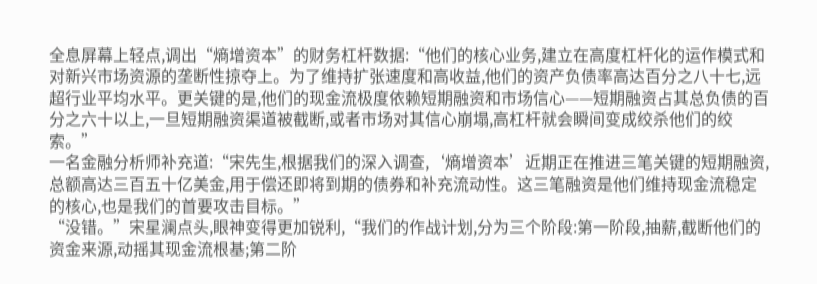全息屏幕上轻点,调出“熵增资本”的财务杠杆数据:“他们的核心业务,建立在高度杠杆化的运作模式和对新兴市场资源的垄断性掠夺上。为了维持扩张速度和高收益,他们的资产负债率高达百分之八十七,远超行业平均水平。更关键的是,他们的现金流极度依赖短期融资和市场信心——短期融资占其总负债的百分之六十以上,一旦短期融资渠道被截断,或者市场对其信心崩塌,高杠杆就会瞬间变成绞杀他们的绞索。”
一名金融分析师补充道:“宋先生,根据我们的深入调查,‘熵增资本’近期正在推进三笔关键的短期融资,总额高达三百五十亿美金,用于偿还即将到期的债券和补充流动性。这三笔融资是他们维持现金流稳定的核心,也是我们的首要攻击目标。”
“没错。”宋星澜点头,眼神变得更加锐利,“我们的作战计划,分为三个阶段:第一阶段,抽薪,截断他们的资金来源,动摇其现金流根基;第二阶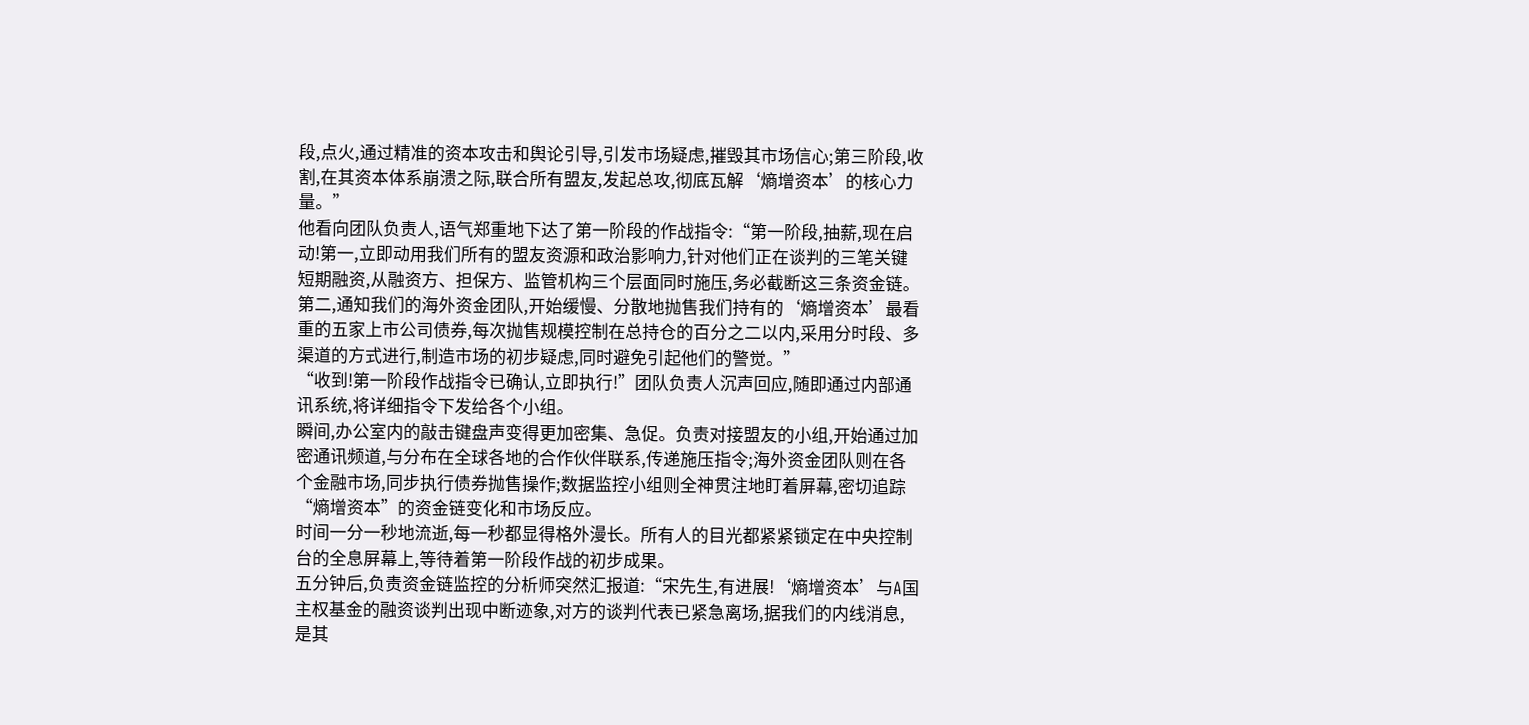段,点火,通过精准的资本攻击和舆论引导,引发市场疑虑,摧毁其市场信心;第三阶段,收割,在其资本体系崩溃之际,联合所有盟友,发起总攻,彻底瓦解‘熵增资本’的核心力量。”
他看向团队负责人,语气郑重地下达了第一阶段的作战指令:“第一阶段,抽薪,现在启动!第一,立即动用我们所有的盟友资源和政治影响力,针对他们正在谈判的三笔关键短期融资,从融资方、担保方、监管机构三个层面同时施压,务必截断这三条资金链。第二,通知我们的海外资金团队,开始缓慢、分散地抛售我们持有的‘熵增资本’最看重的五家上市公司债券,每次抛售规模控制在总持仓的百分之二以内,采用分时段、多渠道的方式进行,制造市场的初步疑虑,同时避免引起他们的警觉。”
“收到!第一阶段作战指令已确认,立即执行!”团队负责人沉声回应,随即通过内部通讯系统,将详细指令下发给各个小组。
瞬间,办公室内的敲击键盘声变得更加密集、急促。负责对接盟友的小组,开始通过加密通讯频道,与分布在全球各地的合作伙伴联系,传递施压指令;海外资金团队则在各个金融市场,同步执行债券抛售操作;数据监控小组则全神贯注地盯着屏幕,密切追踪“熵增资本”的资金链变化和市场反应。
时间一分一秒地流逝,每一秒都显得格外漫长。所有人的目光都紧紧锁定在中央控制台的全息屏幕上,等待着第一阶段作战的初步成果。
五分钟后,负责资金链监控的分析师突然汇报道:“宋先生,有进展!‘熵增资本’与A国主权基金的融资谈判出现中断迹象,对方的谈判代表已紧急离场,据我们的内线消息,是其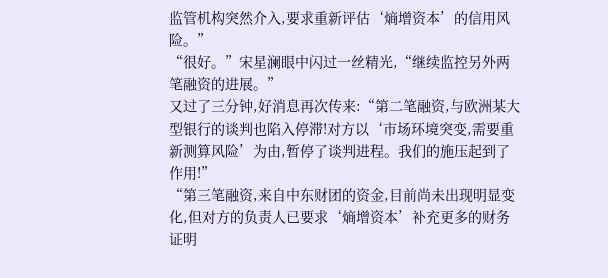监管机构突然介入,要求重新评估‘熵增资本’的信用风险。”
“很好。”宋星澜眼中闪过一丝精光,“继续监控另外两笔融资的进展。”
又过了三分钟,好消息再次传来:“第二笔融资,与欧洲某大型银行的谈判也陷入停滞!对方以‘市场环境突变,需要重新测算风险’为由,暂停了谈判进程。我们的施压起到了作用!”
“第三笔融资,来自中东财团的资金,目前尚未出现明显变化,但对方的负责人已要求‘熵增资本’补充更多的财务证明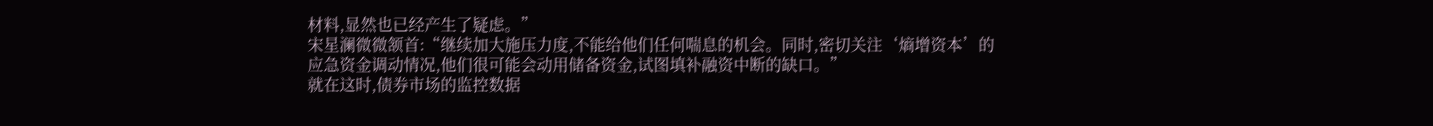材料,显然也已经产生了疑虑。”
宋星澜微微颔首:“继续加大施压力度,不能给他们任何喘息的机会。同时,密切关注‘熵增资本’的应急资金调动情况,他们很可能会动用储备资金,试图填补融资中断的缺口。”
就在这时,债券市场的监控数据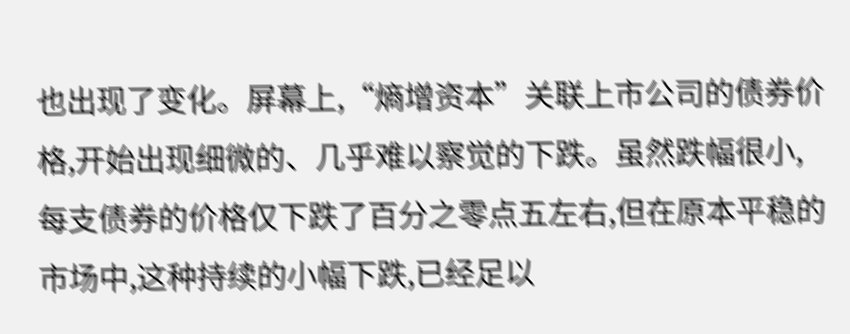也出现了变化。屏幕上,“熵增资本”关联上市公司的债券价格,开始出现细微的、几乎难以察觉的下跌。虽然跌幅很小,每支债券的价格仅下跌了百分之零点五左右,但在原本平稳的市场中,这种持续的小幅下跌,已经足以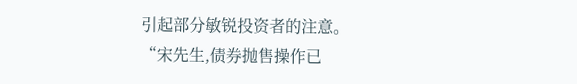引起部分敏锐投资者的注意。
“宋先生,债券抛售操作已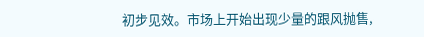初步见效。市场上开始出现少量的跟风抛售,